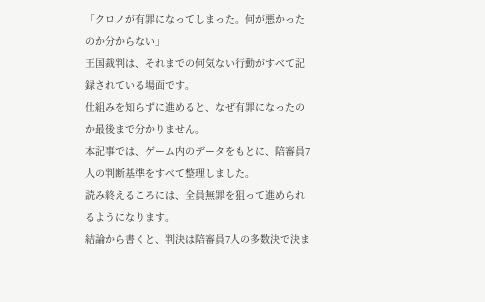「クロノが有罪になってしまった。何が悪かったのか分からない」
王国裁判は、それまでの何気ない行動がすべて記録されている場面です。
仕組みを知らずに進めると、なぜ有罪になったのか最後まで分かりません。
本記事では、ゲーム内のデータをもとに、陪審員7人の判断基準をすべて整理しました。
読み終えるころには、全員無罪を狙って進められるようになります。
結論から書くと、判決は陪審員7人の多数決で決ま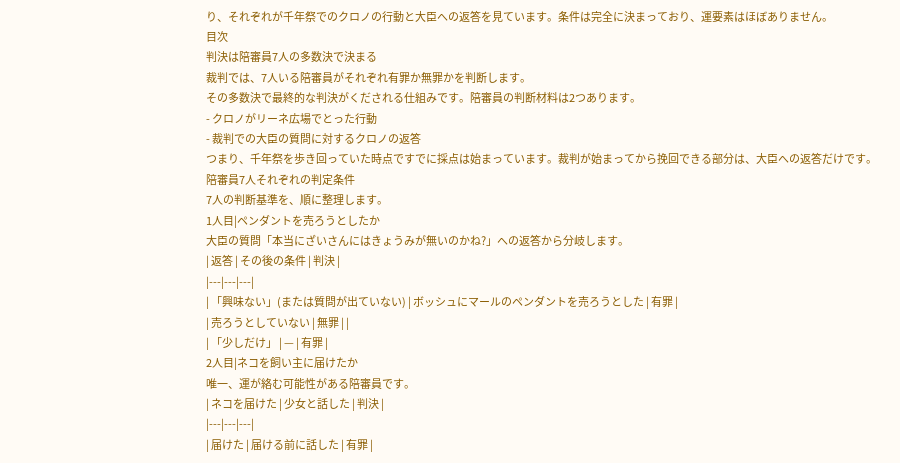り、それぞれが千年祭でのクロノの行動と大臣への返答を見ています。条件は完全に決まっており、運要素はほぼありません。
目次
判決は陪審員7人の多数決で決まる
裁判では、7人いる陪審員がそれぞれ有罪か無罪かを判断します。
その多数決で最終的な判決がくだされる仕組みです。陪審員の判断材料は2つあります。
- クロノがリーネ広場でとった行動
- 裁判での大臣の質問に対するクロノの返答
つまり、千年祭を歩き回っていた時点ですでに採点は始まっています。裁判が始まってから挽回できる部分は、大臣への返答だけです。
陪審員7人それぞれの判定条件
7人の判断基準を、順に整理します。
1人目|ペンダントを売ろうとしたか
大臣の質問「本当にざいさんにはきょうみが無いのかね?」への返答から分岐します。
| 返答 | その後の条件 | 判決 |
|---|---|---|
| 「興味ない」(または質問が出ていない) | ボッシュにマールのペンダントを売ろうとした | 有罪 |
| 売ろうとしていない | 無罪 | |
| 「少しだけ」 | — | 有罪 |
2人目|ネコを飼い主に届けたか
唯一、運が絡む可能性がある陪審員です。
| ネコを届けた | 少女と話した | 判決 |
|---|---|---|
| 届けた | 届ける前に話した | 有罪 |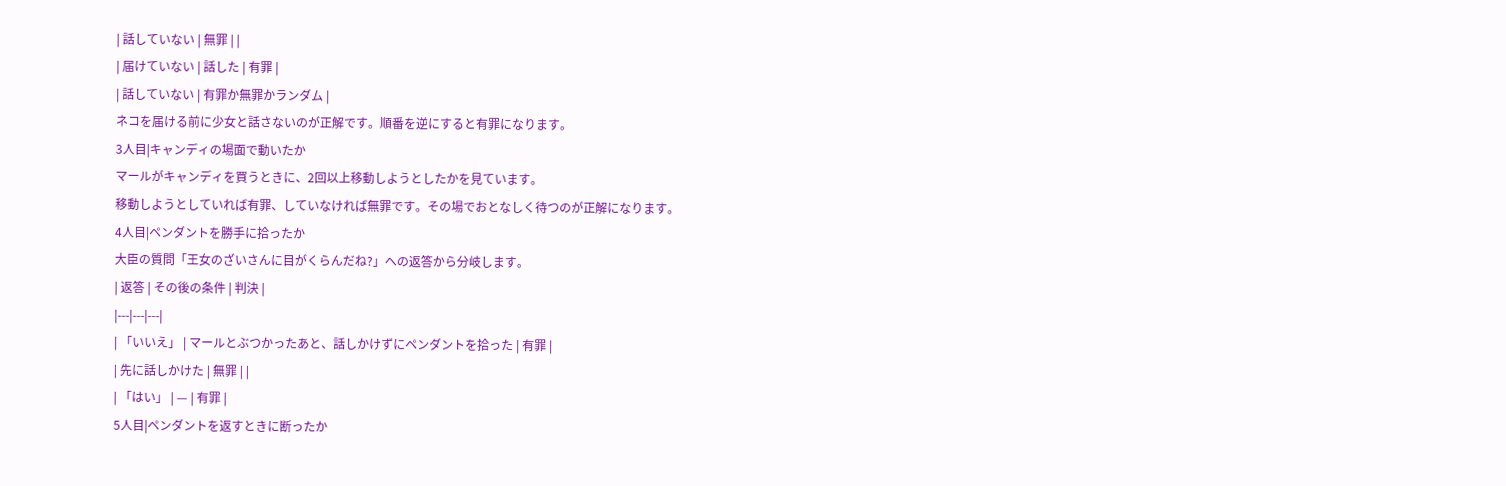| 話していない | 無罪 | |
| 届けていない | 話した | 有罪 |
| 話していない | 有罪か無罪かランダム |
ネコを届ける前に少女と話さないのが正解です。順番を逆にすると有罪になります。
3人目|キャンディの場面で動いたか
マールがキャンディを買うときに、2回以上移動しようとしたかを見ています。
移動しようとしていれば有罪、していなければ無罪です。その場でおとなしく待つのが正解になります。
4人目|ペンダントを勝手に拾ったか
大臣の質問「王女のざいさんに目がくらんだね?」への返答から分岐します。
| 返答 | その後の条件 | 判決 |
|---|---|---|
| 「いいえ」 | マールとぶつかったあと、話しかけずにペンダントを拾った | 有罪 |
| 先に話しかけた | 無罪 | |
| 「はい」 | — | 有罪 |
5人目|ペンダントを返すときに断ったか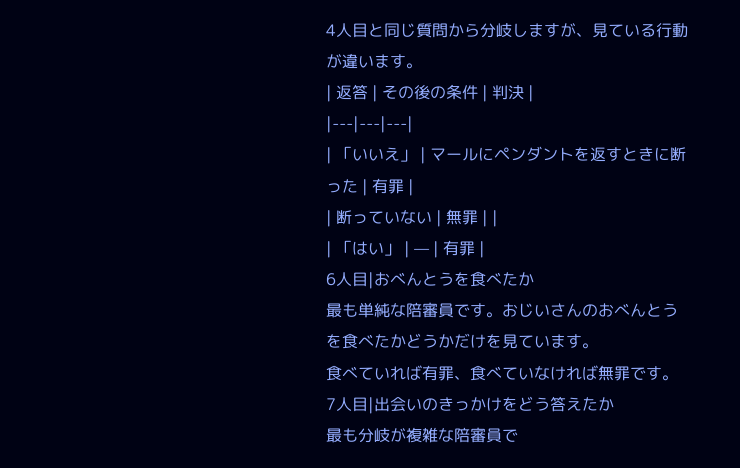4人目と同じ質問から分岐しますが、見ている行動が違います。
| 返答 | その後の条件 | 判決 |
|---|---|---|
| 「いいえ」 | マールにペンダントを返すときに断った | 有罪 |
| 断っていない | 無罪 | |
| 「はい」 | — | 有罪 |
6人目|おべんとうを食べたか
最も単純な陪審員です。おじいさんのおべんとうを食べたかどうかだけを見ています。
食べていれば有罪、食べていなければ無罪です。
7人目|出会いのきっかけをどう答えたか
最も分岐が複雑な陪審員で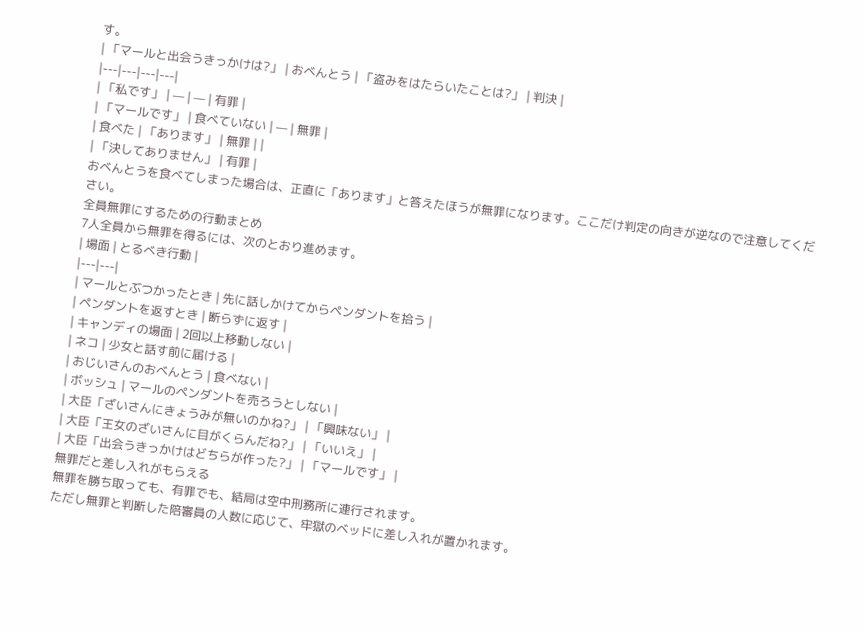す。
| 「マールと出会うきっかけは?」 | おべんとう | 「盗みをはたらいたことは?」 | 判決 |
|---|---|---|---|
| 「私です」 | — | — | 有罪 |
| 「マールです」 | 食べていない | — | 無罪 |
| 食べた | 「あります」 | 無罪 | |
| 「決してありません」 | 有罪 |
おべんとうを食べてしまった場合は、正直に「あります」と答えたほうが無罪になります。ここだけ判定の向きが逆なので注意してください。
全員無罪にするための行動まとめ
7人全員から無罪を得るには、次のとおり進めます。
| 場面 | とるべき行動 |
|---|---|
| マールとぶつかったとき | 先に話しかけてからペンダントを拾う |
| ペンダントを返すとき | 断らずに返す |
| キャンディの場面 | 2回以上移動しない |
| ネコ | 少女と話す前に届ける |
| おじいさんのおべんとう | 食べない |
| ボッシュ | マールのペンダントを売ろうとしない |
| 大臣「ざいさんにきょうみが無いのかね?」 | 「興味ない」 |
| 大臣「王女のざいさんに目がくらんだね?」 | 「いいえ」 |
| 大臣「出会うきっかけはどちらが作った?」 | 「マールです」 |
無罪だと差し入れがもらえる
無罪を勝ち取っても、有罪でも、結局は空中刑務所に連行されます。
ただし無罪と判断した陪審員の人数に応じて、牢獄のベッドに差し入れが置かれます。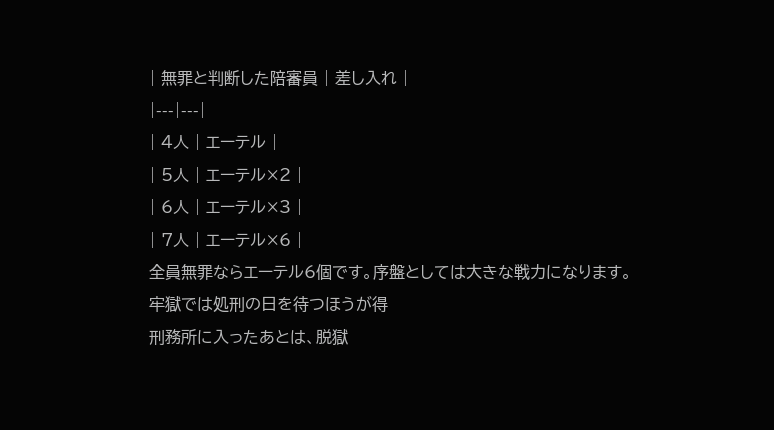| 無罪と判断した陪審員 | 差し入れ |
|---|---|
| 4人 | エーテル |
| 5人 | エーテル×2 |
| 6人 | エーテル×3 |
| 7人 | エーテル×6 |
全員無罪ならエーテル6個です。序盤としては大きな戦力になります。
牢獄では処刑の日を待つほうが得
刑務所に入ったあとは、脱獄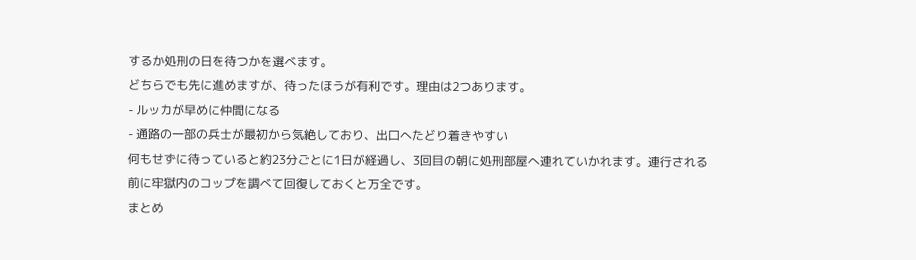するか処刑の日を待つかを選べます。
どちらでも先に進めますが、待ったほうが有利です。理由は2つあります。
- ルッカが早めに仲間になる
- 通路の一部の兵士が最初から気絶しており、出口へたどり着きやすい
何もせずに待っていると約23分ごとに1日が経過し、3回目の朝に処刑部屋へ連れていかれます。連行される前に牢獄内のコップを調べて回復しておくと万全です。
まとめ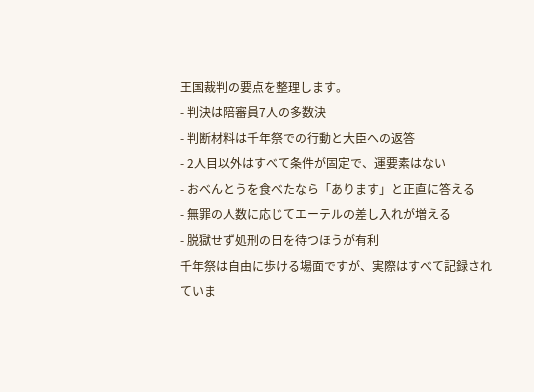王国裁判の要点を整理します。
- 判決は陪審員7人の多数決
- 判断材料は千年祭での行動と大臣への返答
- 2人目以外はすべて条件が固定で、運要素はない
- おべんとうを食べたなら「あります」と正直に答える
- 無罪の人数に応じてエーテルの差し入れが増える
- 脱獄せず処刑の日を待つほうが有利
千年祭は自由に歩ける場面ですが、実際はすべて記録されていま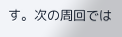す。次の周回では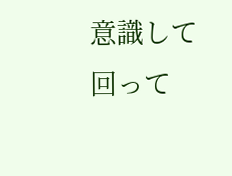意識して回って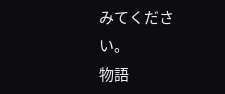みてください。
物語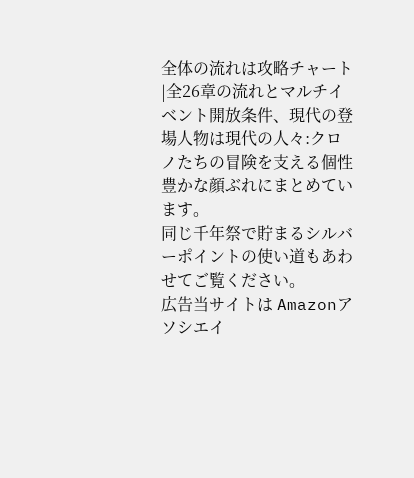全体の流れは攻略チャート|全26章の流れとマルチイベント開放条件、現代の登場人物は現代の人々:クロノたちの冒険を支える個性豊かな顔ぶれにまとめています。
同じ千年祭で貯まるシルバーポイントの使い道もあわせてご覧ください。
広告当サイトは Amazonアソシエイ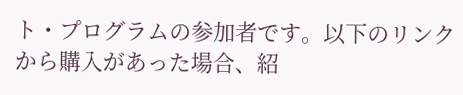ト・プログラムの参加者です。以下のリンクから購入があった場合、紹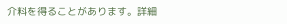介料を得ることがあります。詳細